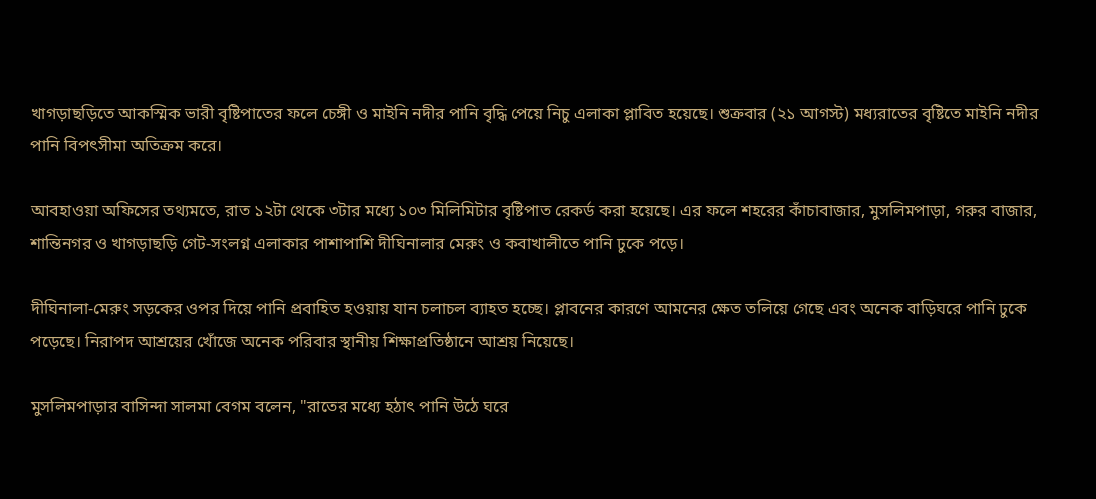খাগড়াছড়িতে আকস্মিক ভারী বৃষ্টিপাতের ফলে চেঙ্গী ও মাইনি নদীর পানি বৃদ্ধি পেয়ে নিচু এলাকা প্লাবিত হয়েছে। শুক্রবার (২১ আগস্ট) মধ্যরাতের বৃষ্টিতে মাইনি নদীর পানি বিপৎসীমা অতিক্রম করে।

আবহাওয়া অফিসের তথ্যমতে, রাত ১২টা থেকে ৩টার মধ্যে ১০৩ মিলিমিটার বৃষ্টিপাত রেকর্ড করা হয়েছে। এর ফলে শহরের কাঁচাবাজার, মুসলিমপাড়া, গরুর বাজার, শান্তিনগর ও খাগড়াছড়ি গেট-সংলগ্ন এলাকার পাশাপাশি দীঘিনালার মেরুং ও কবাখালীতে পানি ঢুকে পড়ে।

দীঘিনালা-মেরুং সড়কের ওপর দিয়ে পানি প্রবাহিত হওয়ায় যান চলাচল ব্যাহত হচ্ছে। প্লাবনের কারণে আমনের ক্ষেত তলিয়ে গেছে এবং অনেক বাড়িঘরে পানি ঢুকে পড়েছে। নিরাপদ আশ্রয়ের খোঁজে অনেক পরিবার স্থানীয় শিক্ষাপ্রতিষ্ঠানে আশ্রয় নিয়েছে।

মুসলিমপাড়ার বাসিন্দা সালমা বেগম বলেন, "রাতের মধ্যে হঠাৎ পানি উঠে ঘরে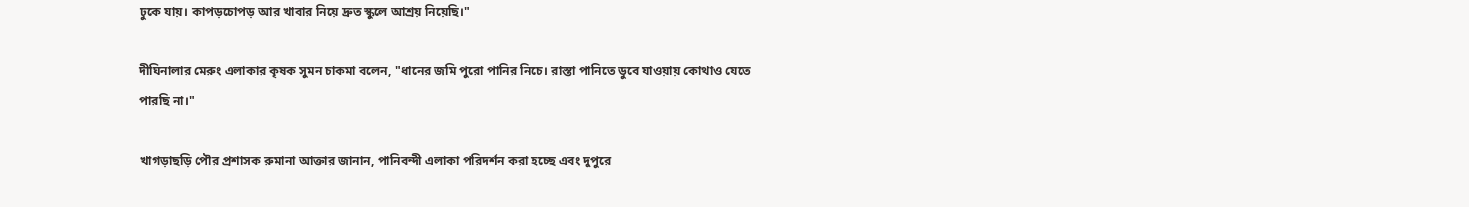ঢুকে যায়। কাপড়চোপড় আর খাবার নিয়ে দ্রুত স্কুলে আশ্রয় নিয়েছি।"

দীঘিনালার মেরুং এলাকার কৃষক সুমন চাকমা বলেন, "ধানের জমি পুরো পানির নিচে। রাস্তা পানিতে ডুবে যাওয়ায় কোথাও যেতে পারছি না।"

খাগড়াছড়ি পৌর প্রশাসক রুমানা আক্তার জানান, পানিবন্দী এলাকা পরিদর্শন করা হচ্ছে এবং দুপুরে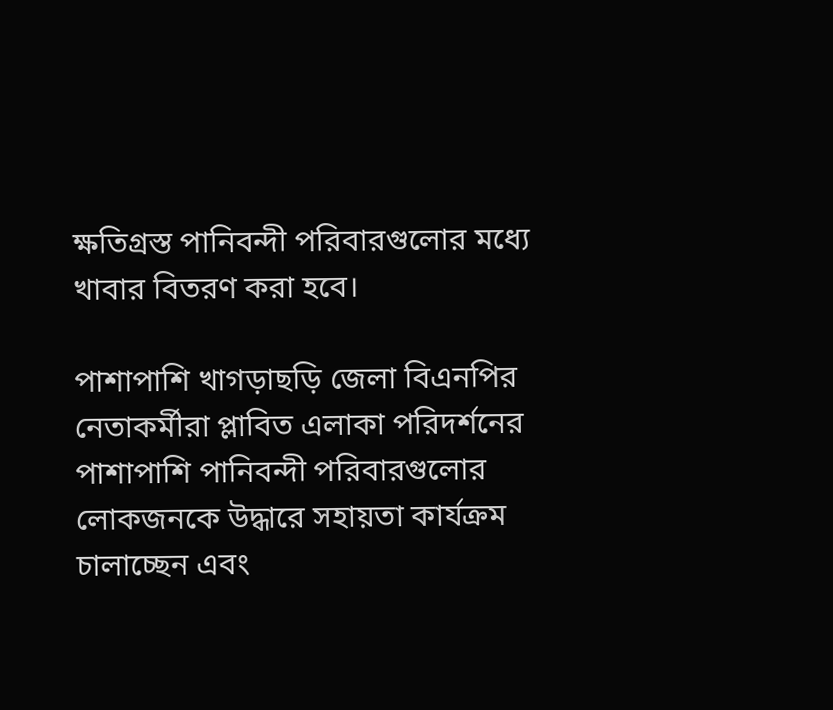ক্ষতিগ্রস্ত পানিবন্দী পরিবারগুলোর মধ্যে খাবার বিতরণ করা হবে।

পাশাপাশি খাগড়াছড়ি জেলা বিএনপির নেতাকর্মীরা প্লাবিত এলাকা পরিদর্শনের পাশাপাশি পানিবন্দী পরিবারগুলোর লোকজনকে উদ্ধারে সহায়তা কার্যক্রম চালাচ্ছেন এবং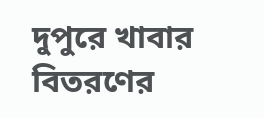দুপুরে খাবার বিতরণের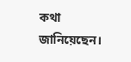কথা জানিয়েছেন।